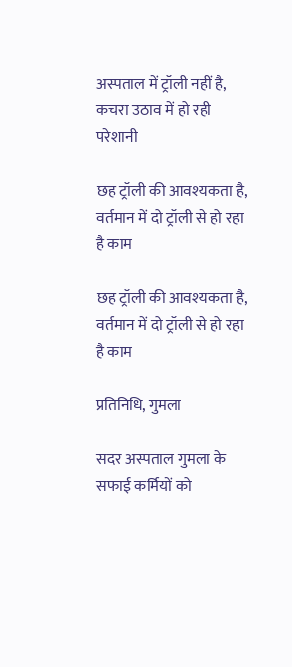अस्पताल में ट्रॉली नहीं है, कचरा उठाव में हो रही परेशानी

छह ट्रॉली की आवश्यकता है, वर्तमान में दो ट्रॉली से हो रहा है काम

छह ट्रॉली की आवश्यकता है, वर्तमान में दो ट्रॉली से हो रहा है काम

प्रतिनिधि, गुमला

सदर अस्पताल गुमला के सफाई कर्मियों को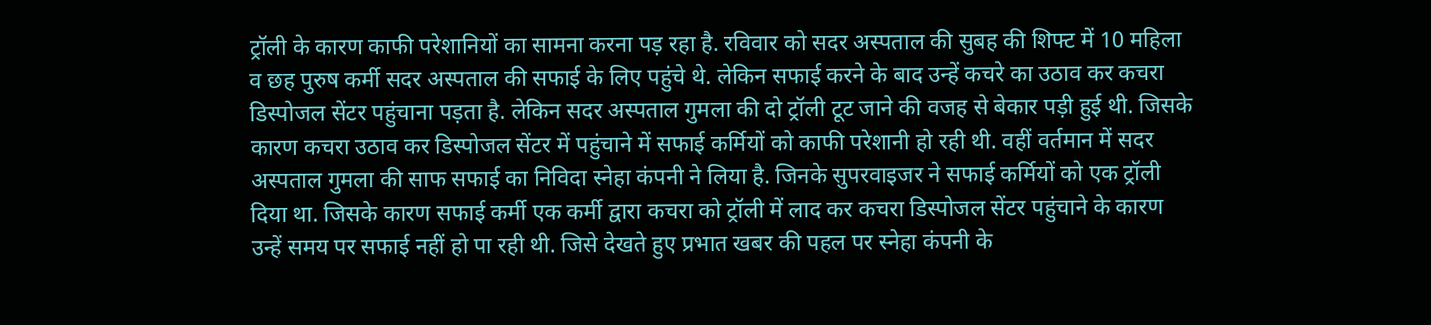ट्रॉली के कारण काफी परेशानियों का सामना करना पड़ रहा है. रविवार को सदर अस्पताल की सुबह की शिफ्ट में 10 महिला व छह पुरुष कर्मी सदर अस्पताल की सफाई के लिए पहुंचे थे. लेकिन सफाई करने के बाद उन्हें कचरे का उठाव कर कचरा डिस्पोजल सेंटर पहुंचाना पड़ता है. लेकिन सदर अस्पताल गुमला की दो ट्रॉली टूट जाने की वजह से बेकार पड़ी हुई थी. जिसके कारण कचरा उठाव कर डिस्पोजल सेंटर में पहुंचाने में सफाई कर्मियों को काफी परेशानी हो रही थी. वहीं वर्तमान में सदर अस्पताल गुमला की साफ सफाई का निविदा स्नेहा कंपनी ने लिया है. जिनके सुपरवाइजर ने सफाई कर्मियों को एक ट्रॉली दिया था. जिसके कारण सफाई कर्मी एक कर्मी द्वारा कचरा को ट्रॉली में लाद कर कचरा डिस्पोजल सेंटर पहुंचाने के कारण उन्हें समय पर सफाई नहीं हो पा रही थी. जिसे देखते हुए प्रभात खबर की पहल पर स्नेहा कंपनी के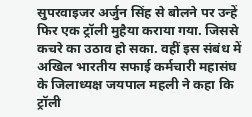सुपरवाइजर अर्जुन सिंह से बोलने पर उन्हें फिर एक ट्रॉली मुहैया कराया गया. जिससे कचरे का उठाव हो सका. वहीं इस संबंध में अखिल भारतीय सफाई कर्मचारी महासंघ के जिलाध्यक्ष जयपाल महली ने कहा कि ट्रॉली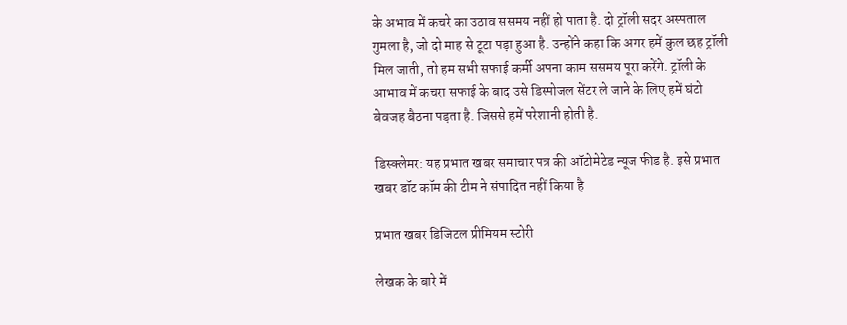के अभाव में कचरे का उठाव ससमय नहीं हो पाता है. दो ट्रॉली सदर अस्पताल गुमला है, जो दो माह से टूटा पड़ा हुआ है. उन्होंने कहा कि अगर हमें कुल छह ट्रॉली मिल जाती, तो हम सभी सफाई कर्मी अपना काम ससमय पूरा करेंगे. ट्रॉली के आभाव में कचरा सफाई के बाद उसे डिस्पोजल सेंटर ले जाने के लिए हमें घंटो बेवजह बैठना पड़ता है. जिससे हमें परेशानी होती है.

डिस्क्लेमर: यह प्रभात खबर समाचार पत्र की ऑटोमेटेड न्यूज फीड है. इसे प्रभात खबर डॉट कॉम की टीम ने संपादित नहीं किया है

प्रभात खबर डिजिटल प्रीमियम स्टोरी

लेखक के बारे में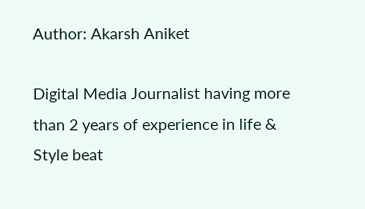Author: Akarsh Aniket

Digital Media Journalist having more than 2 years of experience in life & Style beat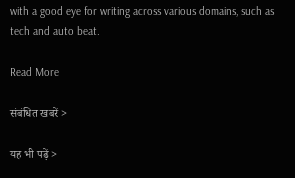with a good eye for writing across various domains, such as tech and auto beat.

Read More

संबंधित खबरें >

यह भी पढ़ें >